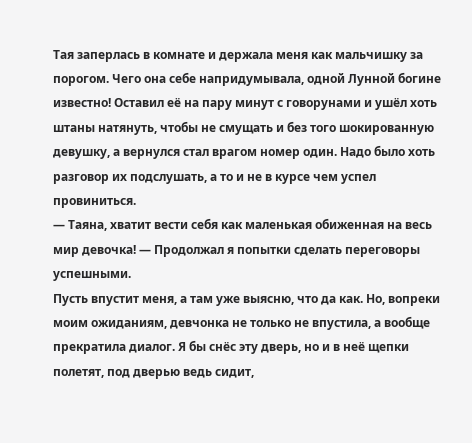Тая заперлась в комнате и держала меня как мальчишку за порогом. Чего она себе напридумывала, одной Лунной богине известно! Оставил её на пару минут с говорунами и ушёл хоть штаны натянуть, чтобы не смущать и без того шокированную девушку, а вернулся стал врагом номер один. Надо было хоть разговор их подслушать, а то и не в курсе чем успел провиниться.
— Таяна, хватит вести себя как маленькая обиженная на весь мир девочка! — Продолжал я попытки сделать переговоры успешными.
Пусть впустит меня, а там уже выясню, что да как. Но, вопреки моим ожиданиям, девчонка не только не впустила, а вообще прекратила диалог. Я бы снёс эту дверь, но и в неё щепки полетят, под дверью ведь сидит,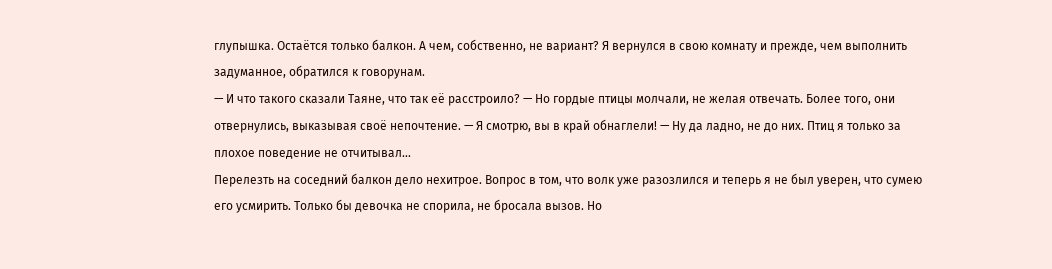глупышка. Остаётся только балкон. А чем, собственно, не вариант? Я вернулся в свою комнату и прежде, чем выполнить задуманное, обратился к говорунам.
— И что такого сказали Таяне, что так её расстроило? — Но гордые птицы молчали, не желая отвечать. Более того, они отвернулись, выказывая своё непочтение. — Я смотрю, вы в край обнаглели! — Ну да ладно, не до них. Птиц я только за плохое поведение не отчитывал...
Перелезть на соседний балкон дело нехитрое. Вопрос в том, что волк уже разозлился и теперь я не был уверен, что сумею его усмирить. Только бы девочка не спорила, не бросала вызов. Но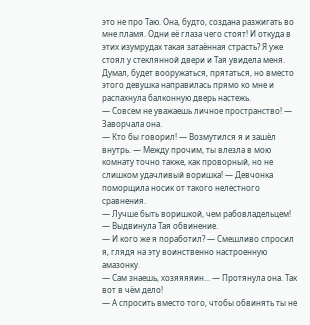это не про Таю. Она, будто, создана разжигать во мне пламя. Одни её глаза чего стоят! И откуда в этих изумрудах такая затаённая страсть? Я уже стоял у стеклянной двери и Тая увидела меня. Думал, будет вооружаться, прятаться, но вместо этого девушка направилась прямо ко мне и распахнула балконную дверь настежь.
— Совсем не уважаешь личное пространство! — Заворчала она.
— Кто бы говорил! — Возмутился я и зашёл внутрь. — Между прочим, ты влезла в мою комнату точно также, как проворный, но не слишком удачливый воришка! — Девчонка поморщила носик от такого нелестного сравнения.
— Лучше быть воришкой, чем рабовладельцем! — Выдвинула Тая обвинение.
— И кого же я поработил? — Смешливо спросил я, глядя на эту воинственно настроенную амазонку.
— Сам знаешь, хозяяяяин... — Протянула она. Так вот в чём дело!
— А спросить вместо того, чтобы обвинять ты не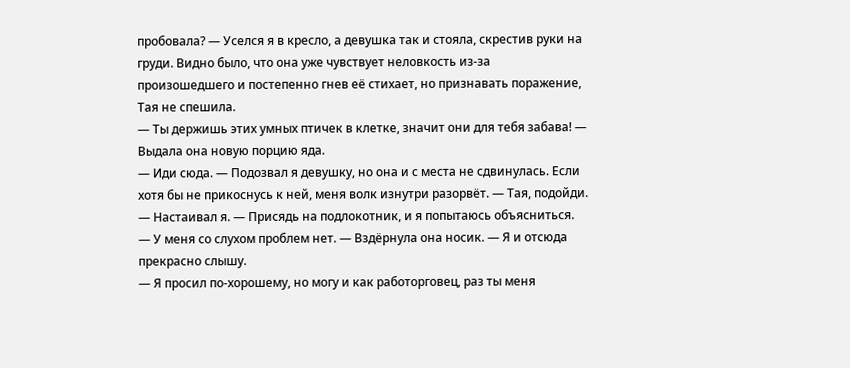пробовала? — Уселся я в кресло, а девушка так и стояла, скрестив руки на груди. Видно было, что она уже чувствует неловкость из-за произошедшего и постепенно гнев её стихает, но признавать поражение, Тая не спешила.
— Ты держишь этих умных птичек в клетке, значит они для тебя забава! — Выдала она новую порцию яда.
— Иди сюда. — Подозвал я девушку, но она и с места не сдвинулась. Если хотя бы не прикоснусь к ней, меня волк изнутри разорвёт. — Тая, подойди. — Настаивал я. — Присядь на подлокотник, и я попытаюсь объясниться.
— У меня со слухом проблем нет. — Вздёрнула она носик. — Я и отсюда прекрасно слышу.
— Я просил по-хорошему, но могу и как работорговец, раз ты меня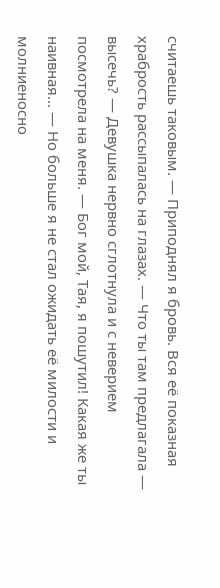считаешь таковым. — Приподнял я бровь. Вся её показная храбрость рассыпалась на глазах. — Что ты там предлагала — высечь? — Девушка нервно сглотнула и с неверием посмотрела на меня. — Бог мой, Тая, я пошутил! Какая же ты наивная... — Но больше я не стал ожидать её милости и молниеносно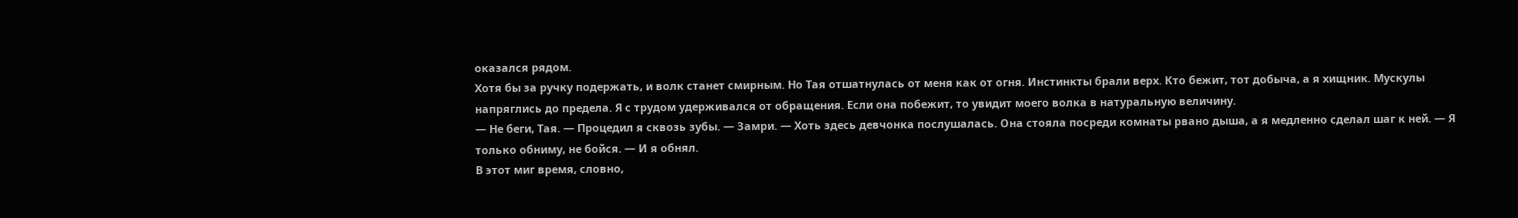оказался рядом.
Хотя бы за ручку подержать, и волк станет смирным. Но Тая отшатнулась от меня как от огня. Инстинкты брали верх. Кто бежит, тот добыча, а я хищник. Мускулы напряглись до предела. Я с трудом удерживался от обращения. Если она побежит, то увидит моего волка в натуральную величину.
— Не беги, Тая. — Процедил я сквозь зубы. — Замри. — Хоть здесь девчонка послушалась. Она стояла посреди комнаты рвано дыша, а я медленно сделал шаг к ней. — Я только обниму, не бойся. — И я обнял.
В этот миг время, словно,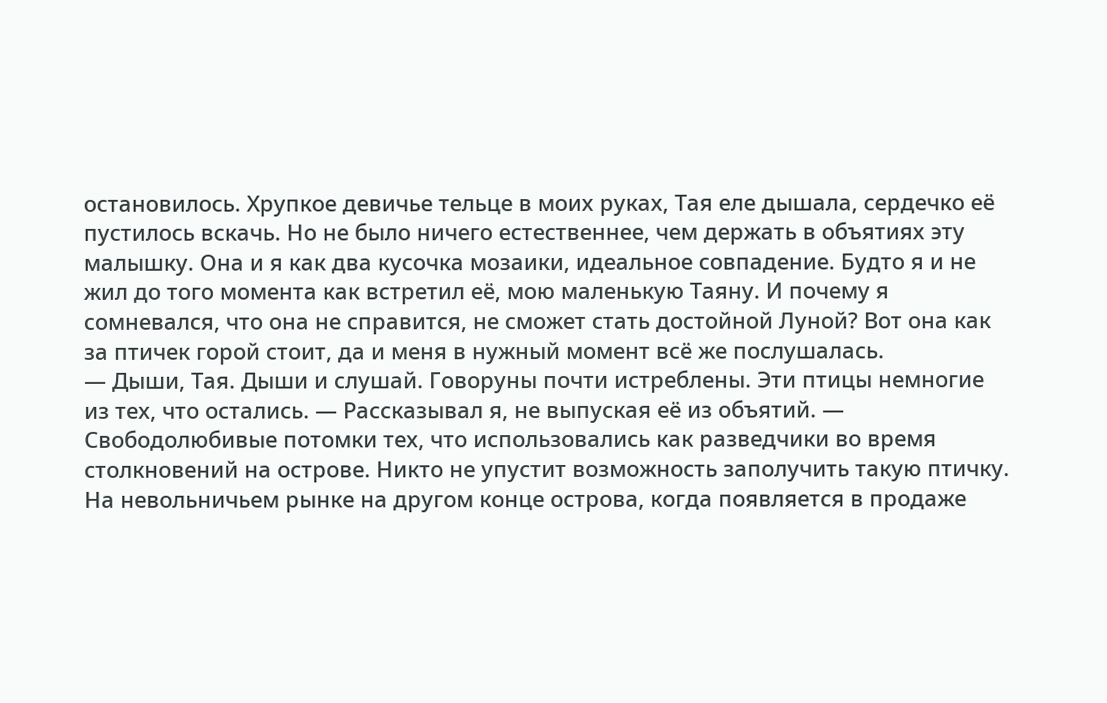остановилось. Хрупкое девичье тельце в моих руках, Тая еле дышала, сердечко её пустилось вскачь. Но не было ничего естественнее, чем держать в объятиях эту малышку. Она и я как два кусочка мозаики, идеальное совпадение. Будто я и не жил до того момента как встретил её, мою маленькую Таяну. И почему я сомневался, что она не справится, не сможет стать достойной Луной? Вот она как за птичек горой стоит, да и меня в нужный момент всё же послушалась.
— Дыши, Тая. Дыши и слушай. Говоруны почти истреблены. Эти птицы немногие из тех, что остались. — Рассказывал я, не выпуская её из объятий. — Свободолюбивые потомки тех, что использовались как разведчики во время столкновений на острове. Никто не упустит возможность заполучить такую птичку. На невольничьем рынке на другом конце острова, когда появляется в продаже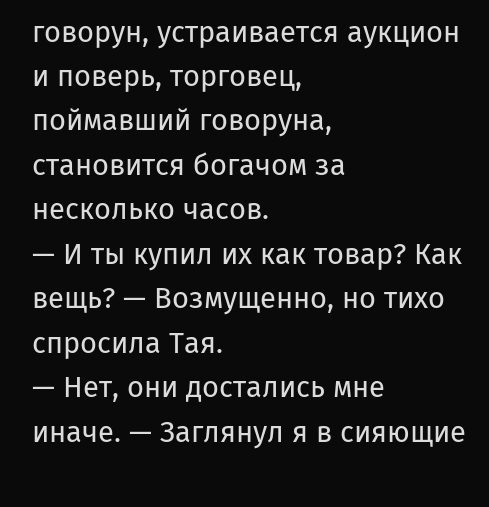говорун, устраивается аукцион и поверь, торговец, поймавший говоруна, становится богачом за несколько часов.
— И ты купил их как товар? Как вещь? — Возмущенно, но тихо спросила Тая.
— Нет, они достались мне иначе. — Заглянул я в сияющие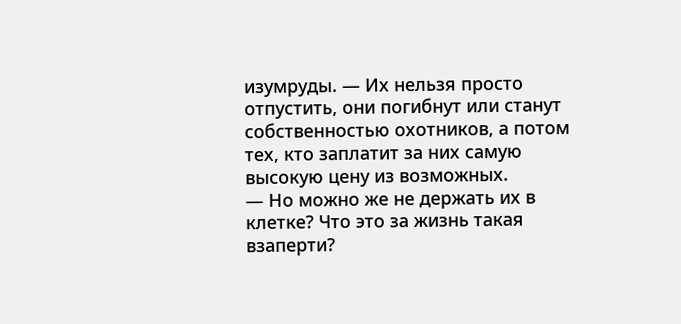изумруды. — Их нельзя просто отпустить, они погибнут или станут собственностью охотников, а потом тех, кто заплатит за них самую высокую цену из возможных.
— Но можно же не держать их в клетке? Что это за жизнь такая взаперти?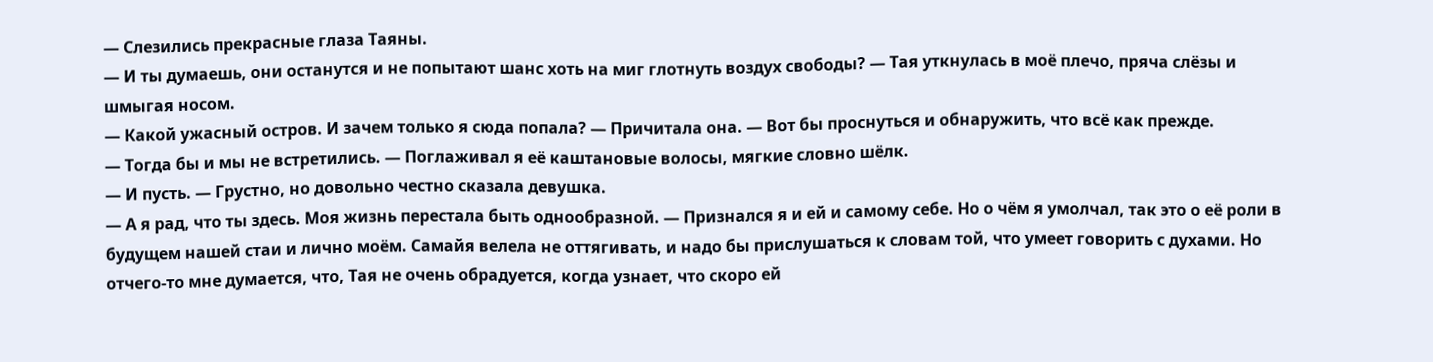— Слезились прекрасные глаза Таяны.
— И ты думаешь, они останутся и не попытают шанс хоть на миг глотнуть воздух свободы? — Тая уткнулась в моё плечо, пряча слёзы и шмыгая носом.
— Какой ужасный остров. И зачем только я сюда попала? — Причитала она. — Вот бы проснуться и обнаружить, что всё как прежде.
— Тогда бы и мы не встретились. — Поглаживал я её каштановые волосы, мягкие словно шёлк.
— И пусть. — Грустно, но довольно честно сказала девушка.
— А я рад, что ты здесь. Моя жизнь перестала быть однообразной. — Признался я и ей и самому себе. Но о чём я умолчал, так это о её роли в будущем нашей стаи и лично моём. Самайя велела не оттягивать, и надо бы прислушаться к словам той, что умеет говорить с духами. Но отчего-то мне думается, что, Тая не очень обрадуется, когда узнает, что скоро ей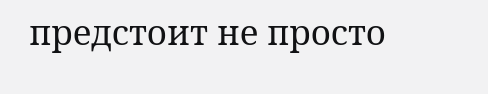предстоит не просто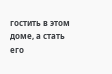гостить в этом доме, а стать его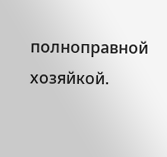полноправной хозяйкой.